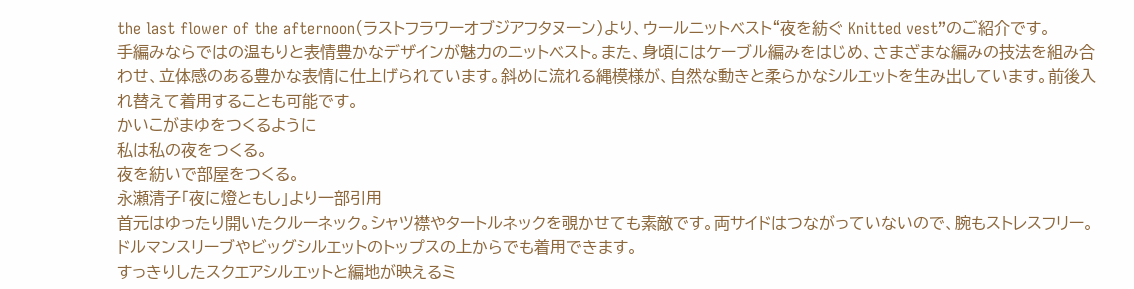the last flower of the afternoon(ラストフラワーオブジアフタヌーン)より、ウールニットベスト“夜を紡ぐ Knitted vest”のご紹介です。
手編みならではの温もりと表情豊かなデザインが魅力のニットベスト。また、身頃にはケーブル編みをはじめ、さまざまな編みの技法を組み合わせ、立体感のある豊かな表情に仕上げられています。斜めに流れる縄模様が、自然な動きと柔らかなシルエットを生み出しています。前後入れ替えて着用することも可能です。
かいこがまゆをつくるように
私は私の夜をつくる。
夜を紡いで部屋をつくる。
永瀬清子「夜に燈ともし」より一部引用
首元はゆったり開いたクルーネック。シャツ襟やタートルネックを覗かせても素敵です。両サイドはつながっていないので、腕もストレスフリー。ドルマンスリーブやビッグシルエットのトップスの上からでも着用できます。
すっきりしたスクエアシルエットと編地が映えるミ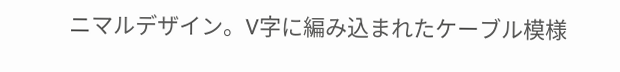ニマルデザイン。V字に編み込まれたケーブル模様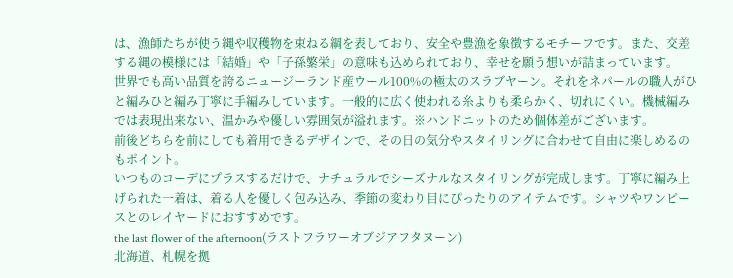は、漁師たちが使う縄や収穫物を束ねる綱を表しており、安全や豊漁を象徴するモチーフです。また、交差する縄の模様には「結婚」や「子孫繁栄」の意味も込められており、幸せを願う想いが詰まっています。
世界でも高い品質を誇るニュージーランド産ウール100%の極太のスラブヤーン。それをネパールの職人がひと編みひと編み丁寧に手編みしています。一般的に広く使われる糸よりも柔らかく、切れにくい。機械編みでは表現出来ない、温かみや優しい雰囲気が溢れます。※ハンドニットのため個体差がございます。
前後どちらを前にしても着用できるデザインで、その日の気分やスタイリングに合わせて自由に楽しめるのもポイント。
いつものコーデにプラスするだけで、ナチュラルでシーズナルなスタイリングが完成します。丁寧に編み上げられた一着は、着る人を優しく包み込み、季節の変わり目にぴったりのアイテムです。シャツやワンピースとのレイヤードにおすすめです。
the last flower of the afternoon(ラストフラワーオブジアフタヌーン)
北海道、札幌を拠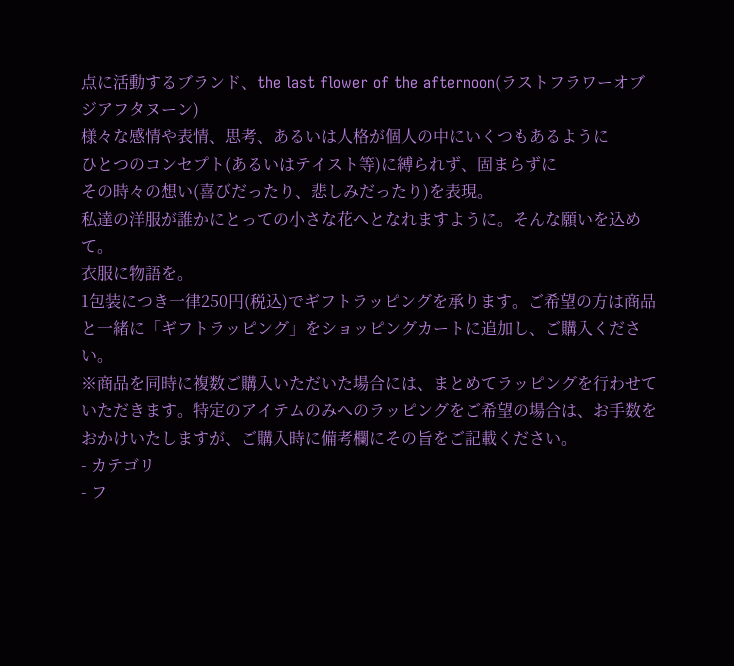点に活動するブランド、the last flower of the afternoon(ラストフラワーオブジアフタヌーン)
様々な感情や表情、思考、あるいは人格が個人の中にいくつもあるように
ひとつのコンセプト(あるいはテイスト等)に縛られず、固まらずに
その時々の想い(喜びだったり、悲しみだったり)を表現。
私達の洋服が誰かにとっての小さな花へとなれますように。そんな願いを込めて。
衣服に物語を。
1包装につき一律250円(税込)でギフトラッピングを承ります。ご希望の方は商品と一緒に「ギフトラッピング」をショッピングカートに追加し、ご購入ください。
※商品を同時に複数ご購入いただいた場合には、まとめてラッピングを行わせていただきます。特定のアイテムのみへのラッピングをご希望の場合は、お手数をおかけいたしますが、ご購入時に備考欄にその旨をご記載ください。
- カテゴリ
- フ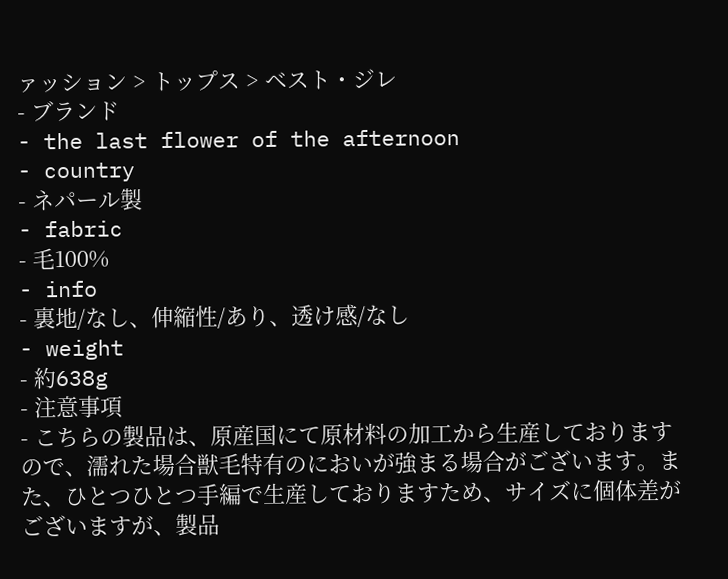ァッション > トップス > ベスト・ジレ
- ブランド
- the last flower of the afternoon
- country
- ネパール製
- fabric
- 毛100%
- info
- 裏地/なし、伸縮性/あり、透け感/なし
- weight
- 約638g
- 注意事項
- こちらの製品は、原産国にて原材料の加工から生産しておりますので、濡れた場合獣毛特有のにおいが強まる場合がございます。また、ひとつひとつ手編で生産しておりますため、サイズに個体差がございますが、製品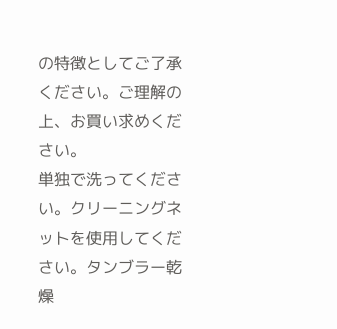の特徴としてご了承ください。ご理解の上、お買い求めください。
単独で洗ってください。クリーニングネットを使用してください。タンブラー乾燥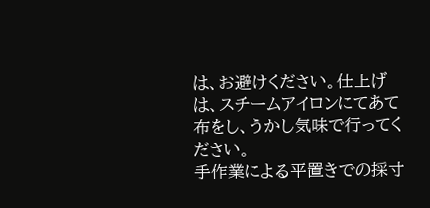は、お避けください。仕上げは、スチームアイロンにてあて布をし、うかし気味で行ってください。
手作業による平置きでの採寸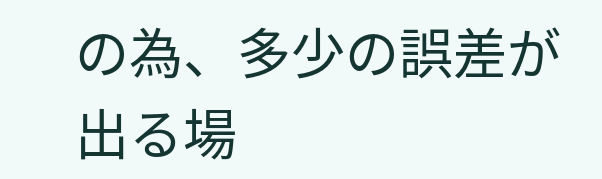の為、多少の誤差が出る場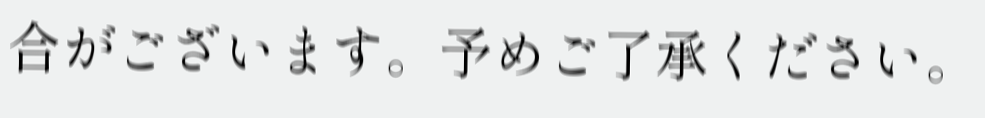合がございます。予めご了承ください。